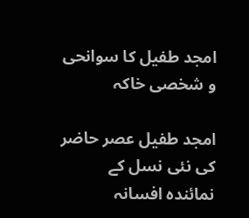امجد طفیل کا سوانحی و شخصی خاکہ

امجد طفیل عصر حاضر کی نئی نسل کے نمائندہ افسانہ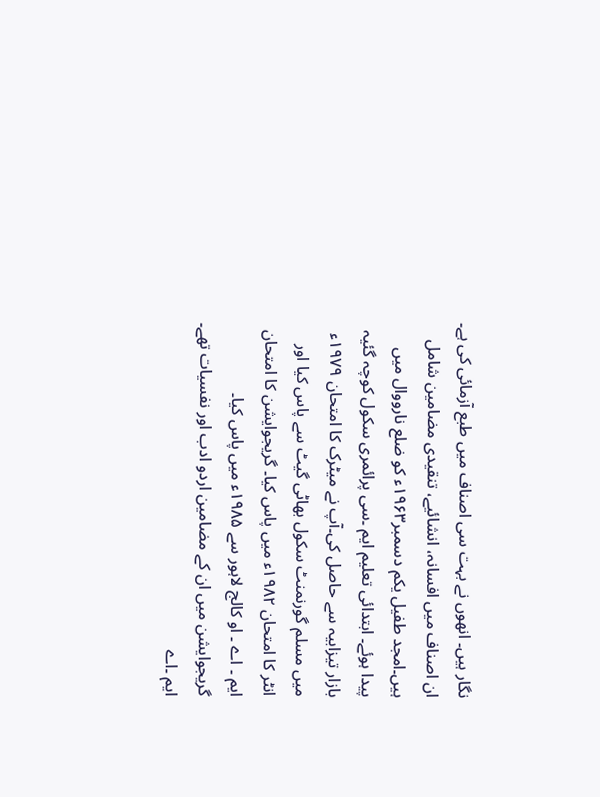نگار ہیں۔ انھوں نے بہت سی اصناف میں طبع آزمائی کی ہے۔ ان اصناف میں افسانہ، انشائیے، تنقیدی مضامین شامل ہیں۔امجد طفیل یکم دسمبر۱۹۶۳ء کو ضلع نارووال میں پیدا ہوئے۔ ابتدائی تعلیم ایم ۔سی پرائمری سکول کوچہ گئیہ بازار تیزابیہ سے حاصل کی۔آپ نے میٹرک کا امتحان ۱۹۷۹ء میں مسلم گورنمنٹ سکول بھاٹی گیٹ سے پاس کیا اور انٹر کا امتحان ۱۹۸۲ء میں پاس کیا۔ گریجوایشن کا امتحان ایم ۔ اے ۔ او کالج لاہور سے ۱۹۸۵ء میں پاس کیا۔ گریجوایشن میں ان کے مضامین اردو ادب اور نفسیات تھے۔ ایم ۔اے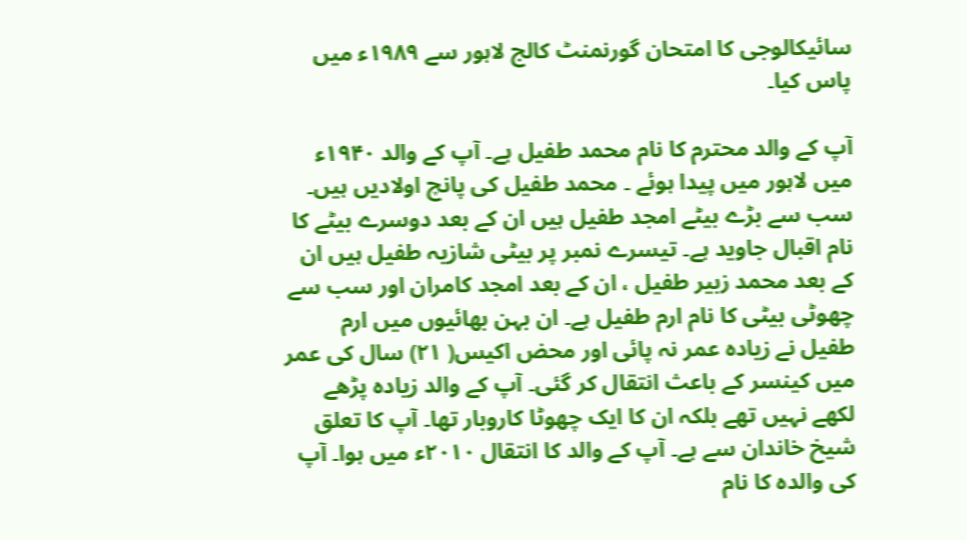سائیکالوجی کا امتحان گورنمنٹ کالج لاہور سے ۱۹۸۹ء میں پاس کیا۔

آپ کے والد محترم کا نام محمد طفیل ہے۔ آپ کے والد ۱۹۴۰ء میں لاہور میں پیدا ہوئے ۔ محمد طفیل کی پانچ اولادیں ہیں۔ سب سے بڑے بیٹے امجد طفیل ہیں ان کے بعد دوسرے بیٹے کا نام اقبال جاوید ہے۔ تیسرے نمبر پر بیٹی شازیہ طفیل ہیں ان کے بعد محمد زبیر طفیل ، ان کے بعد امجد کامران اور سب سے چھوٹی بیٹی کا نام ارم طفیل ہے۔ ان بہن بھائیوں میں ارم طفیل نے زیادہ عمر نہ پائی اور محض اکیس( ۲۱) سال کی عمر میں کینسر کے باعث انتقال کر گئی۔ آپ کے والد زیادہ پڑھے لکھے نہیں تھے بلکہ ان کا ایک چھوٹا کاروبار تھا۔ آپ کا تعلق شیخ خاندان سے ہے۔ آپ کے والد کا انتقال ۲۰۱۰ء میں ہوا۔ آپ کی والدہ کا نام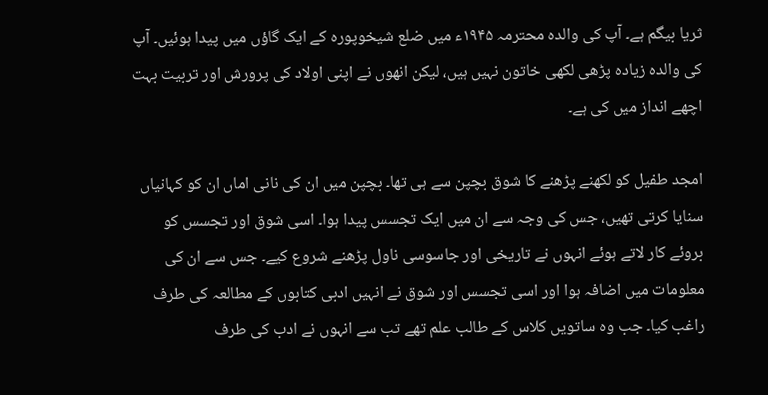ثریا بیگم ہے۔ آپ کی والدہ محترمہ ۱۹۴۵ء میں ضلع شیخوپورہ کے ایک گاؤں میں پیدا ہوئیں۔ آپ کی والدہ زیادہ پڑھی لکھی خاتون نہیں ہیں، لیکن انھوں نے اپنی اولاد کی پرورش اور تربیت بہت اچھے انداز میں کی ہے۔

امجد طفیل کو لکھنے پڑھنے کا شوق بچپن سے ہی تھا۔ بچپن میں ان کی نانی اماں ان کو کہانیاں سنایا کرتی تھیں، جس کی وجہ سے ان میں ایک تجسس پیدا ہوا۔ اسی شوق اور تجسس کو بروئے کار لاتے ہوئے انہوں نے تاریخی اور جاسوسی ناول پڑھنے شروع کیے۔ جس سے ان کی معلومات میں اضافہ ہوا اور اسی تجسس اور شوق نے انہیں ادبی کتابوں کے مطالعہ کی طرف راغب کیا۔ جب وہ ساتویں کلاس کے طالب علم تھے تب سے انہوں نے ادب کی طرف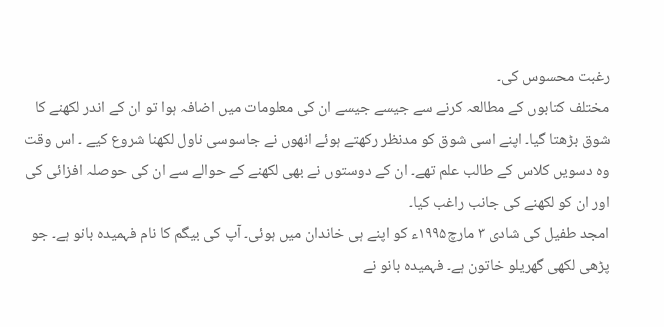رغبت محسوس کی۔
مختلف کتابوں کے مطالعہ کرنے سے جیسے جیسے ان کی معلومات میں اضافہ ہوا تو ان کے اندر لکھنے کا شوق بڑھتا گیا۔ اپنے اسی شوق کو مدنظر رکھتے ہوئے انھوں نے جاسوسی ناول لکھنا شروع کیے ۔ اس وقت وہ دسویں کلاس کے طالب علم تھے۔ ان کے دوستوں نے بھی لکھنے کے حوالے سے ان کی حوصلہ افزائی کی اور ان کو لکھنے کی جانب راغب کیا۔
امجد طفیل کی شادی ۳ مارچ۱۹۹۵ء کو اپنے ہی خاندان میں ہوئی۔ آپ کی بیگم کا نام فہمیدہ بانو ہے۔ جو پڑھی لکھی گھریلو خاتون ہے۔ فہمیدہ بانو نے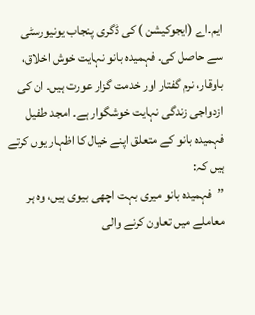ایم۔اے (ایجوکیشن ) کی ڈگری پنجاب یونیورسٹی سے حاصل کی۔ فہمیدہ بانو نہایت خوش اخلاق، باوقار، نرم گفتار اور خدمت گزار عورت ہیں۔ ان کی ازدواجی زندگی نہایت خوشگوار ہے۔ امجد طفیل فہمیدہ بانو کے متعلق اپنے خیال کا اظہار یوں کرتے ہیں کہ:
’’فہمیدہ بانو میری بہت اچھی بیوی ہیں، وہ ہر معاملے میں تعاون کرنے والی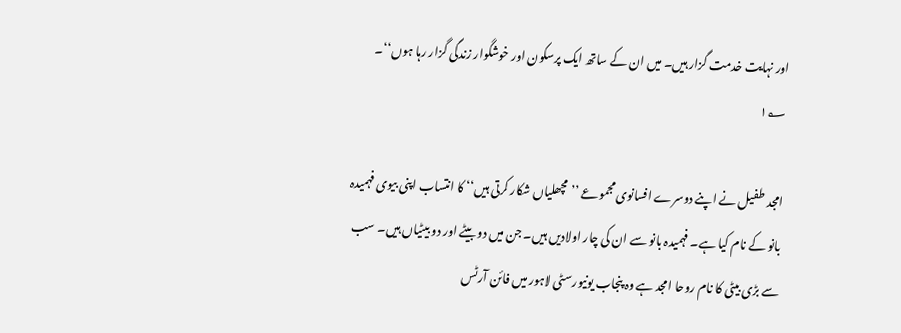اور نہایت خدمت گزار ہیں۔ میں ان کے ساتھ ایک پرسکون اور خوشگوار زندگی گزار رہا ہوں‘‘۔ ۱؂

امجد طفیل نے اپنے دوسرے افسانوی مجموعے ’’مچھلیاں شکار کرتی ہیں‘‘ کا انتساب اپنی بیوی فہمیدہ بانو کے نام کیا ہے۔ فہمیدہ بانو سے ان کی چار اولادیں ہیں۔ جن میں دو بیٹے اور دو بیٹیاں ہیں۔ سب سے بڑی بیٹی کا نام روحا امجد ہے وہ پنجاب یونیورسٹی لاہور میں فائن آرٹس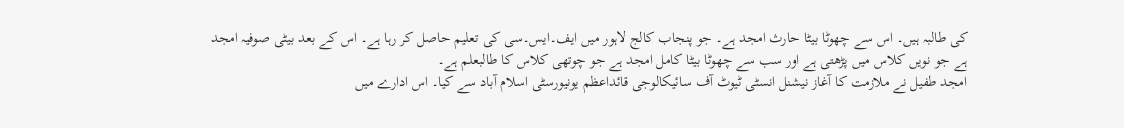کی طالبہ ہیں۔ اس سے چھوٹا بیٹا حارث امجد ہے۔ جو پنجاب کالج لاہور میں ایف۔ایس۔سی کی تعلیم حاصل کر رہا ہے۔ اس کے بعد بیٹی صوفیہ امجد ہے جو نویں کلاس میں پڑھتی ہے اور سب سے چھوٹا بیٹا کامل امجد ہے جو چوتھی کلاس کا طالبعلم ہے۔
امجد طفیل نے ملازمت کا آغاز نیشنل انسٹی ٹیوٹ آف سائیکالوجی قائداعظم یونیورسٹی اسلام آباد سے کیا۔ اس ادارے میں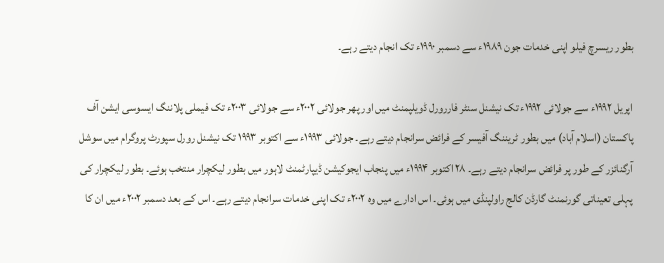بطور ریسرچ فیلو اپنی خدمات جون ۱۹۸۹ء سے دسمبر ۱۹۹۰ء تک انجام دیتے رہے۔

اپریل ۱۹۹۲ء سے جولائی ۱۹۹۲ء تک نیشنل سنٹر فاررورل ڈویلپمنٹ میں اور پھر جولائی ۲۰۰۲ء سے جولائی ۲۰۰۳ء تک فیملی پلاننگ ایسوسی ایشن آف پاکستان (اسلام آباد) میں بطور ٹریننگ آفیسر کے فرائض سرانجام دیتے رہے۔ جولائی ۱۹۹۳ء سے اکتوبر ۱۹۹۳ تک نیشنل رورل سپورٹ پروگرام میں سوشل آرگنائزر کے طور پر فرائض سرانجام دیتے رہے۔ ۲۸ اکتوبر ۱۹۹۴ء میں پنجاب ایجوکیشن ڈیپارٹمنٹ لاہور میں بطور لیکچرار منتخب ہوئے۔ بطور لیکچرار کی پہلی تعیناتی گورنمنٹ گارڈن کالج راولپنڈی میں ہوئی۔ اس ادارے میں وہ ۲۰۰۲ء تک اپنی خدمات سرانجام دیتے رہے۔ اس کے بعد دسمبر ۲۰۰۲ء میں ان کا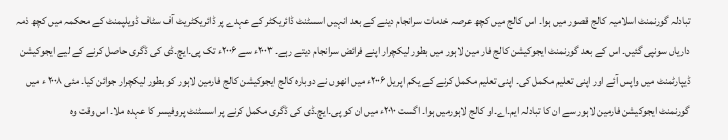تبادلہ گورنمنٹ اسلامیہ کالج قصور میں ہوا۔ اس کالج میں کچھ عرصہ خدمات سرانجام دینے کے بعد انہیں اسسٹنٹ ڈائریکٹر کے عہدے پر ڈائریکٹریٹ آف سٹاف ڈویلپمنٹ کے محکمہ میں کچھ ذمہ داریاں سونپی گئیں۔ اس کے بعد گورنمنٹ ایجوکیشن کالج فار مین لاہور میں بطور لیکچرار اپنے فرائض سرانجام دیتے رہے۔ ۲۰۰۳ء سے ۲۰۰۶ء تک پی۔ایچ۔ڈی کی ڈگری حاصل کرنے کے لیے ایجوکیشن ڈیپارٹمنٹ میں واپس آئے اور اپنی تعلیم مکمل کی۔ اپنی تعلیم مکمل کرنے کے یکم اپریل ۲۰۰۶ء میں انھوں نے دوبارہ کالج ایجوکیشن کالج فارمین لاہور کو بطور لیکچرار جوائن کیا۔ مئی ۲۰۰۸ ء میں گورنمنٹ ایجوکیشن فارمین لاہور سے ان کا تبادلہ ایم۔اے۔او کالج لاہورمیں ہوا۔ اگست ۲۰۱۰ء میں ان کو پی۔ایچ۔ڈی کی ڈگری مکمل کرنے پر اسسٹنٹ پروفیسر کا عہدہ ملا۔ اس وقت وہ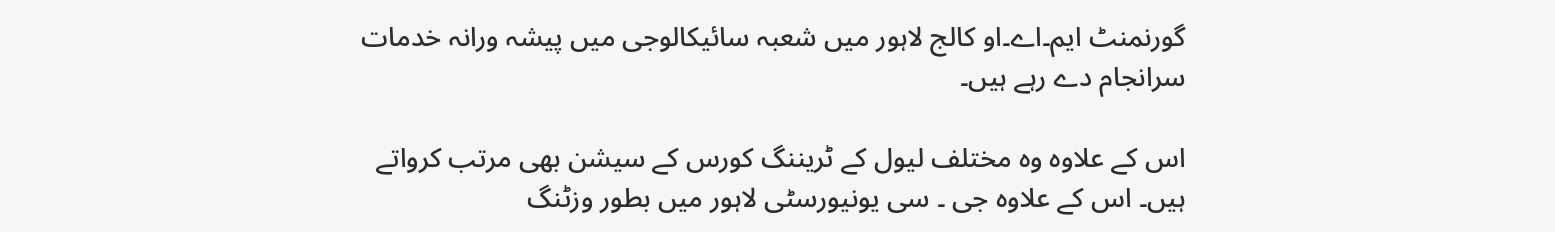گورنمنٹ ایم۔اے۔او کالج لاہور میں شعبہ سائیکالوجی میں پیشہ ورانہ خدمات سرانجام دے رہے ہیں۔

اس کے علاوہ وہ مختلف لیول کے ٹریننگ کورس کے سیشن بھی مرتب کرواتے ہیں۔ اس کے علاوہ جی ۔ سی یونیورسٹی لاہور میں بطور وزٹنگ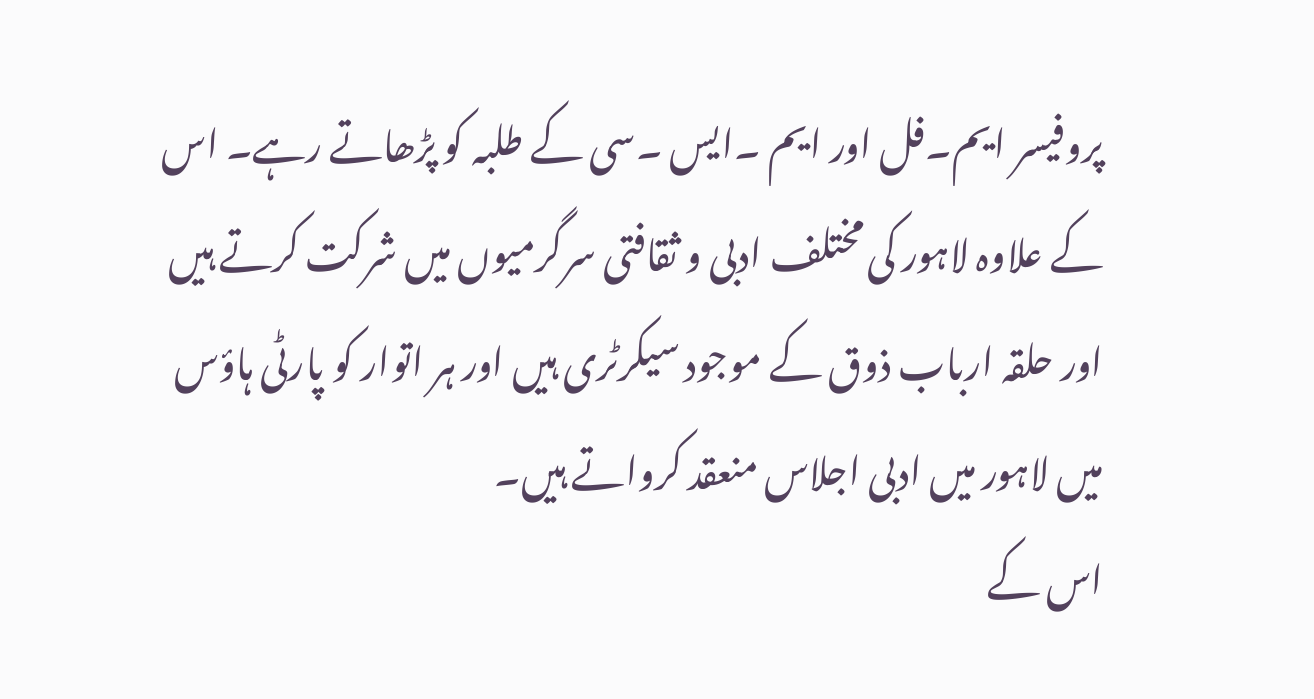پروفیسر ایم۔فل اور ایم ۔ایس ۔سی کے طلبہ کو پڑھاتے رہے۔ اس کے علاوہ لاہور کی مختلف ادبی و ثقافتی سرگرمیوں میں شرکت کرتے ہیں اور حلقہ ارباب ذوق کے موجود سیکرٹری ہیں اور ہر اتوار کو پارٹی ہاؤس میں لاہور میں ادبی اجلاس منعقد کرواتے ہیں۔
اس کے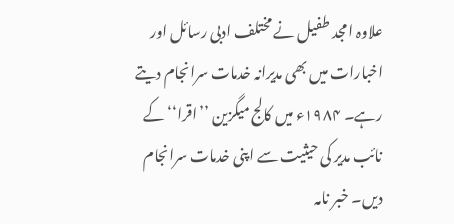علاوہ امجد طفیل نے مختلف ادبی رسائل اور اخبارات میں بھی مدیرانہ خدمات سرانجام دیتے رہے۔ ۱۹۸۴ء میں کالج میگزین ’’اقرا‘‘ کے نائب مدیر کی حیثیت سے اپنی خدمات سرانجام دیں۔ خبر نامہ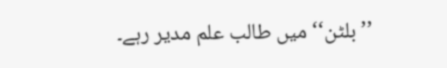’’بلٹن‘‘ میں طالب علم مدیر رہے۔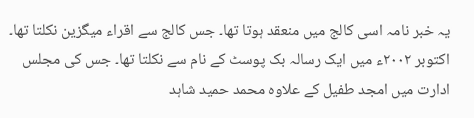یہ خبر نامہ اسی کالج میں منعقد ہوتا تھا۔ جس کالج سے اقراء میگزین نکلتا تھا۔ اکتوبر ۲۰۰۲ء میں ایک رسالہ بک پوسٹ کے نام سے نکلتا تھا۔ جس کی مجلس ادارت میں امجد طفیل کے علاوہ محمد حمید شاہد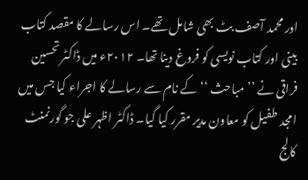اور محمد آصف بٹ بھی شامل تھے۔ اس رسالے کا مقصد کتاب بینی اور کتاب نویسی کو فروغ دینا تھا۔ ۲۰۱۲ء میں ڈاکٹر تحسین فراقی نے ’’مباحث ‘‘کے نام سے رسالے کا اجراء کیا جس میں امجد طفیل کو معاون مدیر مقرر کیا گیا۔ ڈاکٹر اظہر علی جو گورنمنٹ کالج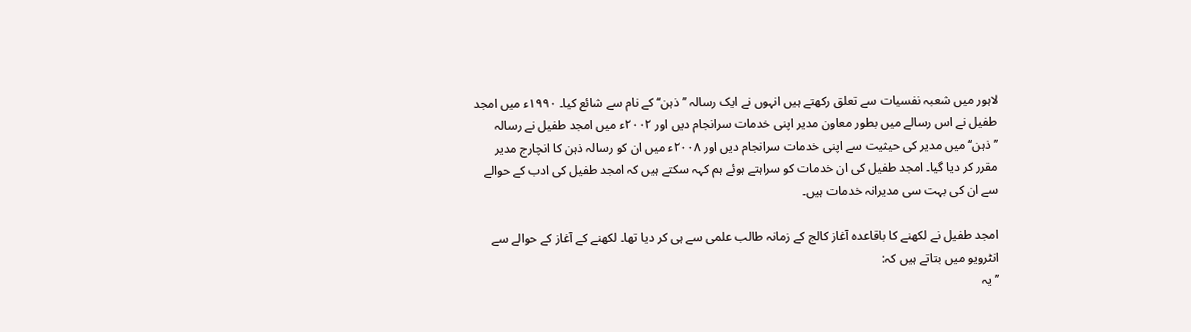لاہور میں شعبہ نفسیات سے تعلق رکھتے ہیں انہوں نے ایک رسالہ ’’ذہن‘‘ کے نام سے شائع کیا۔ ۱۹۹۰ء میں امجد طفیل نے اس رسالے میں بطور معاون مدیر اپنی خدمات سرانجام دیں اور ۲۰۰۲ء میں امجد طفیل نے رسالہ ’’ذہن‘‘ میں مدیر کی حیثیت سے اپنی خدمات سرانجام دیں اور ۲۰۰۸ء میں ان کو رسالہ ذہن کا انچارج مدیر مقرر کر دیا گیا۔ امجد طفیل کی ان خدمات کو سراہتے ہوئے ہم کہہ سکتے ہیں کہ امجد طفیل کی ادب کے حوالے سے ان کی بہت سی مدیرانہ خدمات ہیں۔

امجد طفیل نے لکھنے کا باقاعدہ آغاز کالج کے زمانہ طالب علمی سے ہی کر دیا تھا۔ لکھنے کے آغاز کے حوالے سے انٹرویو میں بتاتے ہیں کہ:
’’ یہ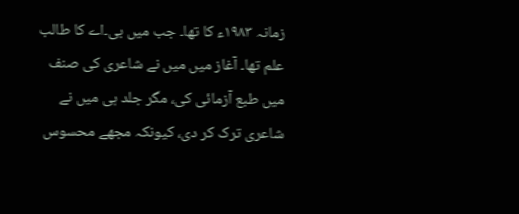زمانہ ۱۹۸۳ء کا تھا۔ جب میں بی۔اے کا طالب علم تھا۔ آغاز میں میں نے شاعری کی صنف میں طبع آزمائی کی، مگر جلد ہی میں نے شاعری ترک کر دی، کیونکہ مجھے محسوس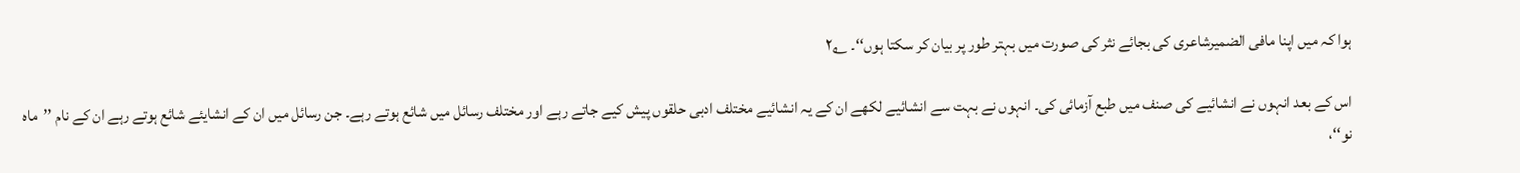ہوا کہ میں اپنا مافی الضمیرشاعری کی بجائے نثر کی صورت میں بہتر طور پر بیان کر سکتا ہوں‘‘۔ ۲؂

اس کے بعد انہوں نے انشائیے کی صنف میں طبع آزمائی کی۔ انہوں نے بہت سے انشائیے لکھے ان کے یہ انشائیے مختلف ادبی حلقوں پیش کیے جاتے رہے اور مختلف رسائل میں شائع ہوتے رہے۔ جن رسائل میں ان کے انشایئے شائع ہوتے رہے ان کے نام ’’ماہ نو‘‘،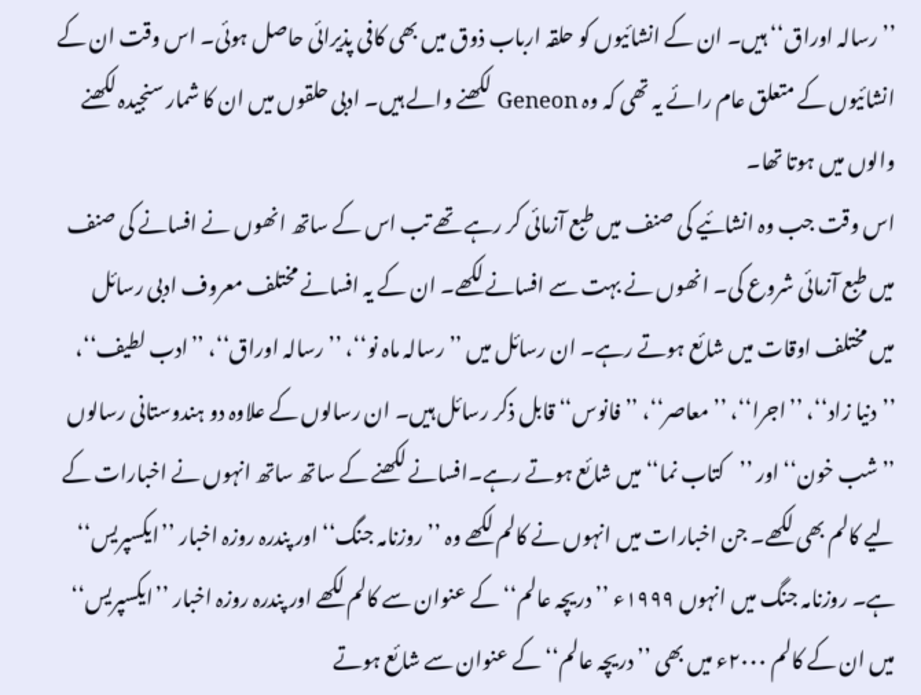’’رسالہ اوراق‘‘ ہیں۔ ان کے انشائیوں کو حلقہ ارباب ذوق میں بھی کافی پذیرائی حاصل ہوئی۔ اس وقت ان کے انشائیوں کے متعلق عام رائے یہ تھی کہ وہ Geneon لکھنے والے ہیں۔ ادبی حلقوں میں ان کا شمار سنجیدہ لکھنے والوں میں ہوتا تھا۔
اس وقت جب وہ انشائیے کی صنف میں طبع آزمائی کر رہے تھے تب اس کے ساتھ انھوں نے افسانے کی صنف میں طبع آزمائی شروع کی۔ انھوں نے بہت سے افسانے لکھے۔ ان کے یہ افسانے مختلف معروف ادبی رسائل میں مختلف اوقات میں شائع ہوتے رہے۔ ان رسائل میں ’’رسالہ ماہ نو‘‘، ’’رسالہ اوراق‘‘، ’’ادب لطیف‘‘، ’’دنیا زاد‘‘، ’’اجرا‘‘، ’’معاصر‘‘، ’’فانوس‘‘ قابل ذکر رسائل ہیں۔ ان رسالوں کے علاوہ دو ہندوستانی رسالوں ’’شب خون‘‘ اور ’’کتاب نما‘‘ میں شائع ہوتے رہے۔افسانے لکھنے کے ساتھ ساتھ انہوں نے اخبارات کے لیے کالم بھی لکھے۔ جن اخبارات میں انہوں نے کالم لکھے وہ ’’روزنامہ جنگ‘‘ اور پندرہ روزہ اخبار ’’ایکسپریس‘‘ ہے۔ روزنامہ جنگ میں انہوں ۱۹۹۹ء ’’دریچہ عالم‘‘ کے عنوان سے کالم لکھے اور پندرہ روزہ اخبار ’’ایکسپریس‘‘ میں ان کے کالم ۲۰۰۰ء میں بھی ’’دریچہ عالم‘‘ کے عنوان سے شائع ہوتے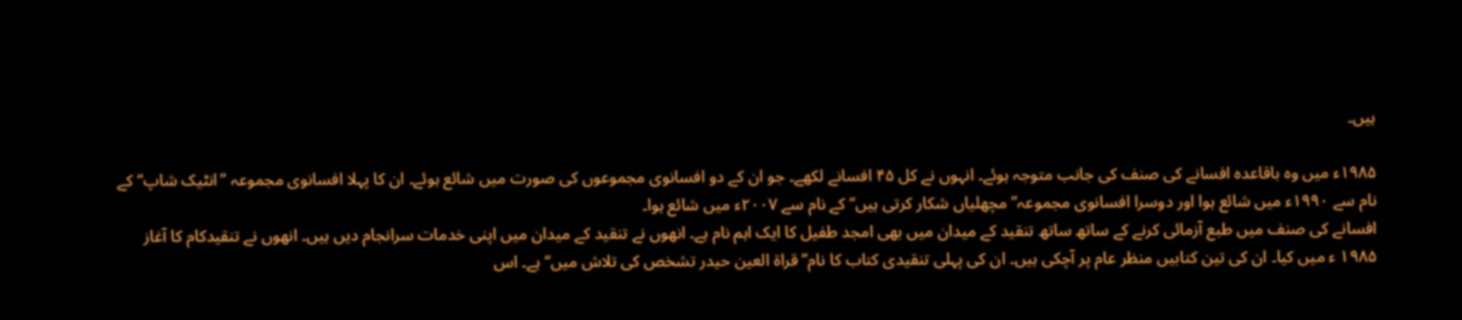ہیں۔

۱۹۸۵ء میں وہ باقاعدہ افسانے کی صنف کی جانب متوجہ ہوئے۔ انہوں نے کل ۴۵ افسانے لکھے۔ جو ان کے دو افسانوی مجموعوں کی صورت میں شائع ہوئے۔ ان کا پہلا افسانوی مجموعہ ’’انٹیک شاپ‘‘ کے نام سے ۱۹۹۰ء میں شائع ہوا اور دوسرا افسانوی مجموعہ’’ مچھلیاں شکار کرتی ہیں‘‘ کے نام سے ۲۰۰۷ء میں شائع ہوا۔
افسانے کی صنف میں طبع آزمائی کرنے کے ساتھ ساتھ تنقید کے میدان میں بھی امجد طفیل کا ایک اہم نام ہے۔ انھوں نے تنقید کے میدان میں اپنی خدمات سرانجام دیں ہیں۔ انھوں نے تنقیدکام کا آغاز ۱۹۸۵ ء میں کیا۔ ان کی تین کتابیں منظر عام پر آچکی ہیں۔ ان کی پہلی تنقیدی کتاب کا نام’’ قراۃ العین حیدر تشخص کی تلاش میں‘‘ ہے۔ اس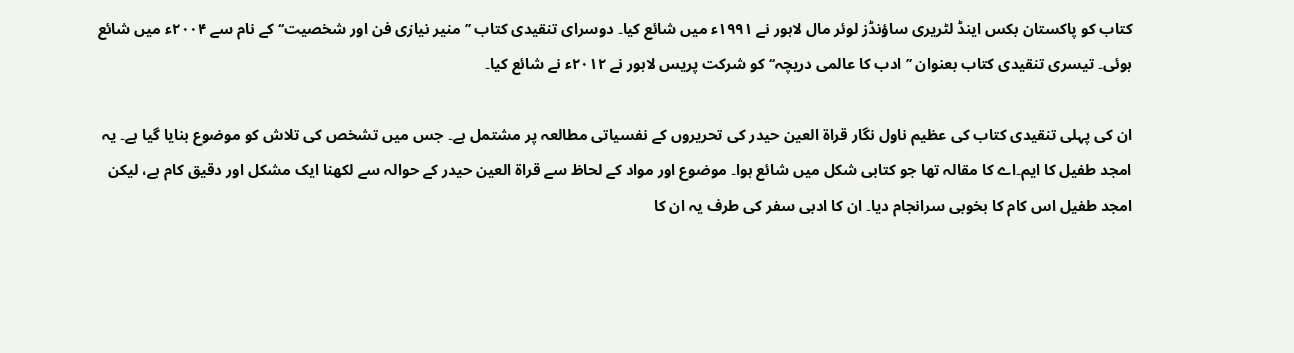کتاب کو پاکستان بکس اینڈ لٹریری ساؤنڈز لوئر مال لاہور نے ۱۹۹۱ء میں شائع کیا۔ دوسرای تنقیدی کتاب ’’منیر نیازی فن اور شخصیت‘‘ کے نام سے ۲۰۰۴ء میں شائع ہوئی۔ تیسری تنقیدی کتاب بعنوان ’’ادب کا عالمی دریچہ‘‘ کو شرکت پریس لاہور نے ۲۰۱۲ء نے شائع کیا۔

ان کی پہلی تنقیدی کتاب کی عظیم ناول نگار قراۃ العین حیدر کی تحریروں کے نفسیاتی مطالعہ پر مشتمل ہے۔ جس میں تشخص کی تلاش کو موضوع بنایا گیا ہے۔ یہ امجد طفیل کا ایم۔اے کا مقالہ تھا جو کتابی شکل میں شائع ہوا۔ موضوع اور مواد کے لحاظ سے قراۃ العین حیدر کے حوالہ سے لکھنا ایک مشکل اور دقیق کام ہے، لیکن امجد طفیل اس کام کا بخوبی سرانجام دیا۔ ان کا ادبی سفر کی طرف یہ ان کا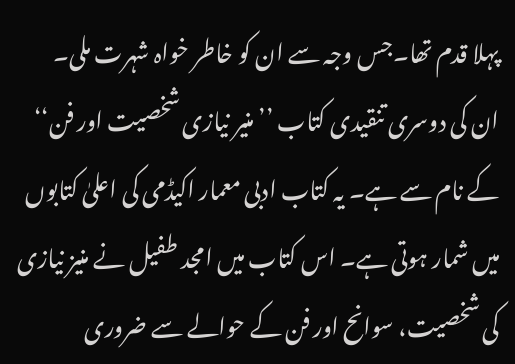پہلا قدم تھا۔جس وجہ سے ان کو خاطر خواہ شہرت ملی۔
ان کی دوسری تنقیدی کتاب ’’منیر نیازی شخصیت اور فن‘‘ کے نام سے ہے۔ یہ کتاب ادبی معمار اکیڈمی کی اعلیٰ کتابوں میں شمار ہوتی ہے۔ اس کتاب میں امجد طفیل نے منیز نیازی کی شخصیت، سوانح اور فن کے حوالے سے ضروری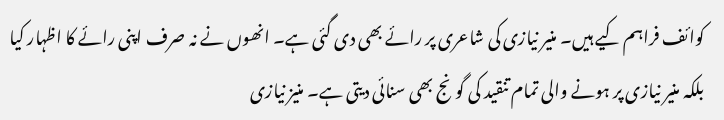کوائف فراہم کیے ہیں۔ منیر نیازی کی شاعری پر رائے بھی دی گئی ہے۔ انھوں نے نہ صرف اپنی رائے کا اظہار کیا بلکہ منیر نیازی پر ہونے والی تمام تنقید کی گونج بھی سنائی دیتی ہے۔ منیز نیازی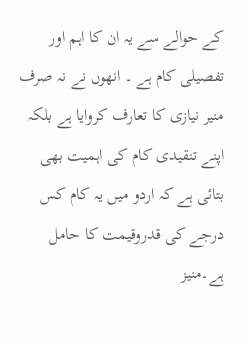کے حوالے سے یہ ان کا اہم اور تفصیلی کام ہے ۔ انھوں نے نہ صرف منیر نیازی کا تعارف کروایا ہے بلکہ اپنے تنقیدی کام کی اہمیت بھی بتائی ہے کہ اردو میں یہ کام کس درجے کی قدروقیمت کا حامل ہے۔منیز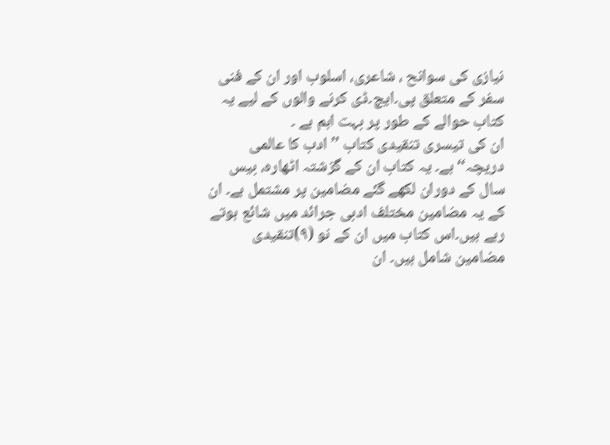نیازی کی سوانح ، شاعری، اسلوب اور ان کے فنی سفر کے متعلق پی۔ایچ۔ڈی کرنے والوں کے لیے یہ کتاب حوالے کے طور پر بہت اہم ہے ۔
ان کی تیسری تنقیدی کتاب ’’ادب کا عالمی دریچہ‘‘ ہے۔ یہ کتاب ان کے گزشتہ اٹھارہ، بیس سال کے دوران لکھے گئے مضامین پر مشتمل ہے۔ ان کے یہ مضامین مختلف ادبی جرائد میں شائع ہوتے رہے ہیں۔اس کتاب میں ان کے نو (۹)تنقیدی مضامین شامل ہیں۔ ان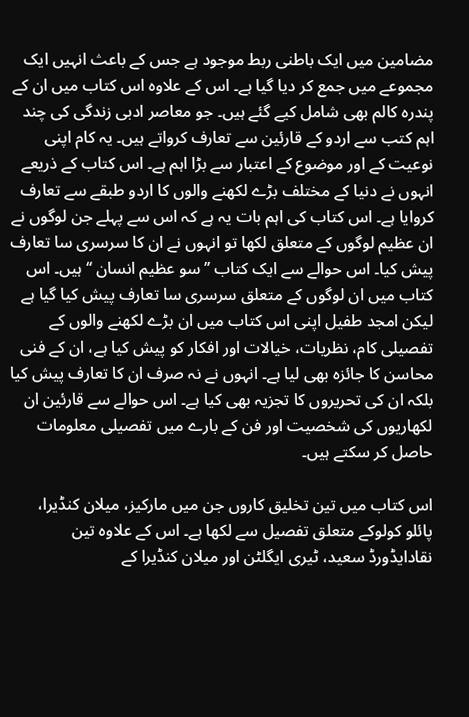مضامین میں ایک باطنی ربط موجود ہے جس کے باعث انہیں ایک مجموعے میں جمع کر دیا گیا ہے۔ اس کے علاوہ اس کتاب میں ان کے پندرہ کالم بھی شامل کیے گئے ہیں۔ جو معاصر ادبی زندگی کی چند اہم کتب سے اردو کے قارئین سے تعارف کرواتے ہیں۔ یہ کام اپنی نوعیت کے اور موضوع کے اعتبار سے بڑا اہم ہے۔ اس کتاب کے ذریعے انہوں نے دنیا کے مختلف بڑے لکھنے والوں کا اردو طبقے سے تعارف کروایا ہے۔ اس کتاب کی اہم بات یہ ہے کہ اس سے پہلے جن لوگوں نے ان عظیم لوگوں کے متعلق لکھا تو انہوں نے ان کا سرسری سا تعارف پیش کیا۔ اس حوالے سے ایک کتاب ’’سو عظیم انسان ‘‘ ہیں۔ اس کتاب میں ان لوگوں کے متعلق سرسری سا تعارف پیش کیا گیا ہے لیکن امجد طفیل اپنی اس کتاب میں ان بڑے لکھنے والوں کے تفصیلی کام، نظریات، خیالات اور افکار کو پیش کیا ہے، ان کے فنی محاسن کا جائزہ بھی لیا ہے۔ انہوں نے نہ صرف ان کا تعارف پیش کیا بلکہ ان کی تحریروں کا تجزیہ بھی کیا ہے۔ اس حوالے سے قارئین ان لکھاریوں کی شخصیت اور فن کے بارے میں تفصیلی معلومات حاصل کر سکتے ہیں۔

اس کتاب میں تین تخلیق کاروں جن میں مارکیز، میلان کنڈیرا، پائلو کولوکے متعلق تفصیل سے لکھا ہے۔ اس کے علاوہ تین نقادایڈورڈ سعید، ٹیری ایگلٹن اور میلان کنڈیرا کے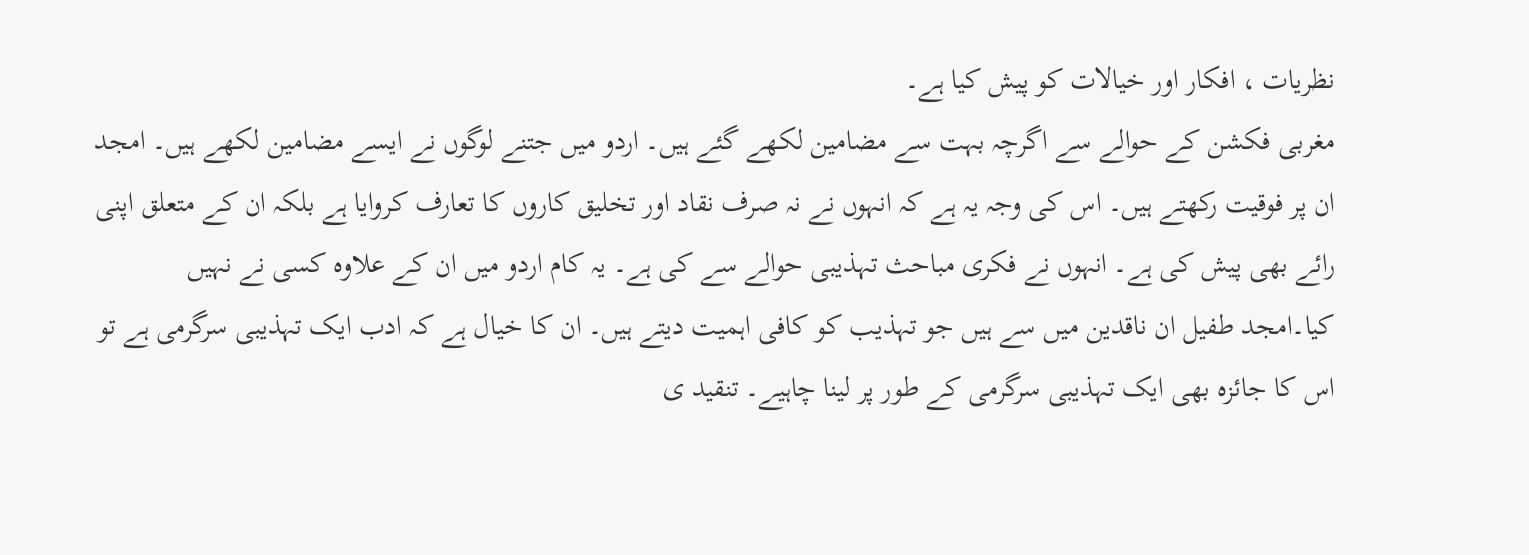نظریات ، افکار اور خیالات کو پیش کیا ہے۔
مغربی فکشن کے حوالے سے اگرچہ بہت سے مضامین لکھے گئے ہیں۔ اردو میں جتنے لوگوں نے ایسے مضامین لکھے ہیں۔ امجد ان پر فوقیت رکھتے ہیں۔ اس کی وجہ یہ ہے کہ انہوں نے نہ صرف نقاد اور تخلیق کاروں کا تعارف کروایا ہے بلکہ ان کے متعلق اپنی رائے بھی پیش کی ہے۔ انہوں نے فکری مباحث تہذیبی حوالے سے کی ہے۔ یہ کام اردو میں ان کے علاوہ کسی نے نہیں کیا۔امجد طفیل ان ناقدین میں سے ہیں جو تہذیب کو کافی اہمیت دیتے ہیں۔ ان کا خیال ہے کہ ادب ایک تہذیبی سرگرمی ہے تو اس کا جائزہ بھی ایک تہذیبی سرگرمی کے طور پر لینا چاہیے۔ تنقید ی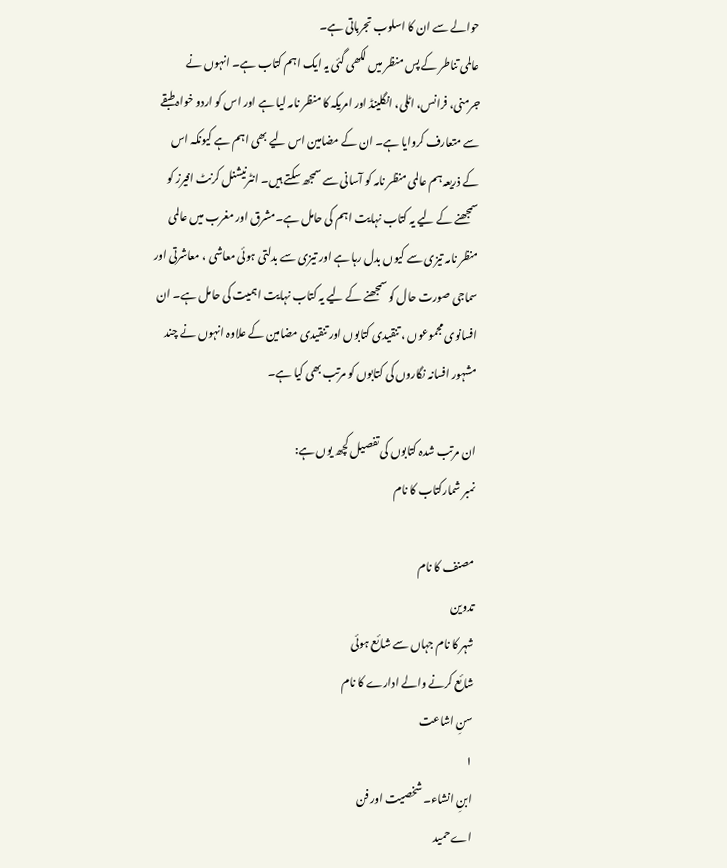حوالے سے ان کا اسلوب تجرباتی ہے۔
عالمی تناطر کے پس منظر میں لکھی گئی یہ ایک اہم کتاب ہے۔ انہوں نے جرمنی، فرانس، اٹلی، انگلینڈ اور امریکہ کا منظر نامہ لیا ہے اور اس کو اردو خواہ طبقے سے متعارف کروایا ہے۔ ان کے مضامین اس لیے بھی اہم ہے کیونکہ اس کے ذریعہ ہم عالمی منظر نامہ کو آسانی سے سمجھ سکتے ہیں۔ انٹرنیشنل کرنٹ افیرز کو سمجھنے کے لیے یہ کتاب نہایت اہم کی حامل ہے۔مشرق اور مغرب میں عالمی منظر نامہ تیزی سے کیوں بدل رہا ہے اور تیزی سے بدلتی ہوئی معاشی ، معاشرتی اور سماجی صورت حال کو سمجھنے کے لیے یہ کتاب نہایت اہمیت کی حامل ہے۔ ان افسانوی مجموعوں ، تنقیدی کتابوں اور تنقیدی مضامین کے علاوہ انہوں نے چند مشہور افسانہ نگاروں کی کتابوں کو مرتب بھی کیا ہے۔

ان مرتب شدہ کتابوں کی تفصیل کچھ یوں ہے:
نمبر شمارکتاب کا نام

مصنف کا نام
تدوین
شہر کا نام جہاں سے شائع ہوئی
شائع کرنے والے ادارے کا نام
سنِ اشاعت
۱
ابنِ انشاء۔ شخصیت اور فن
اے حمید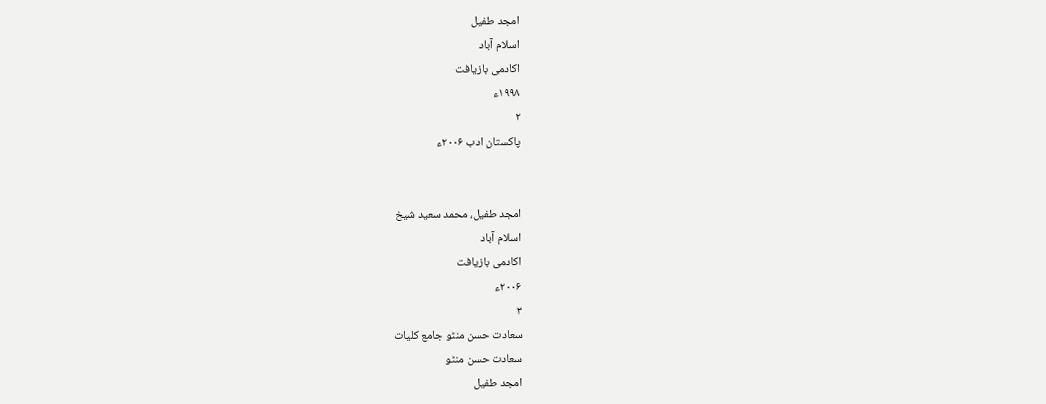امجد طفیل
اسلام آباد
اکادمی بازیافت
۱۹۹۸ء
۲
پاکستان ادب ۲۰۰۶ء


امجد طفیل، محمد سعید شیخ
اسلام آباد
اکادمی بازیافت
۲۰۰۶ء
۳
سعادت حسن منٹو جامع کلیات
سعادت حسن منٹو
امجد طفیل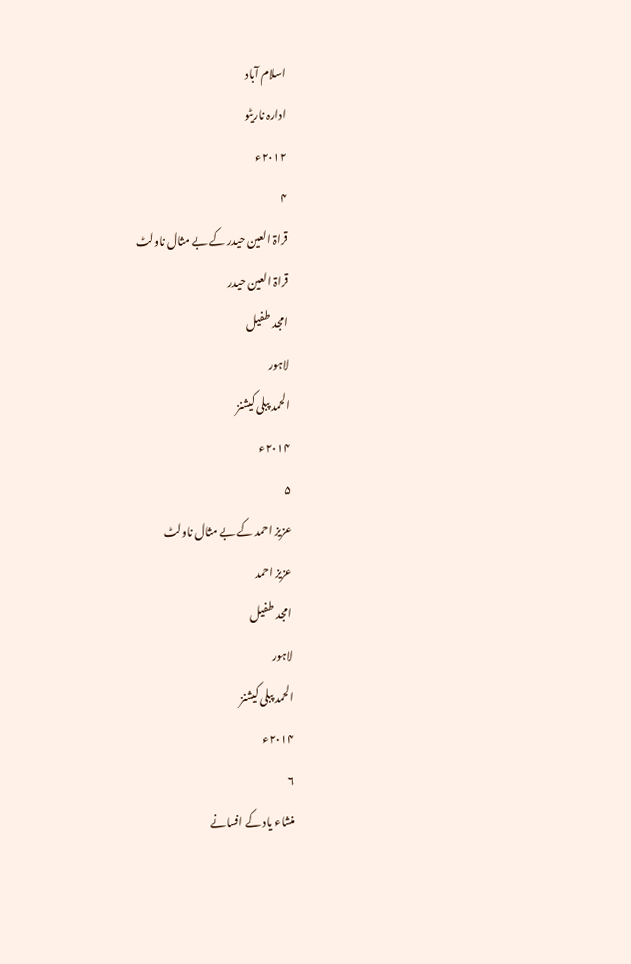اسلام آباد
ادارہ ناریٹو
۲۰۱۲ء
۴
قراۃ العین حیدر کے بے مثال ناولٹ
قراۃ العین حیدر
امجد طفیل
لاہور
الحمد پبلی کیشنز
۲۰۱۴ء
۵
عزیز احمد کے بے مثال ناولٹ
عزیز احمد
امجد طفیل
لاہور
الحمد پبلی کیشنز
۲۰۱۴ء
۶
منشاء یاد کے افسانے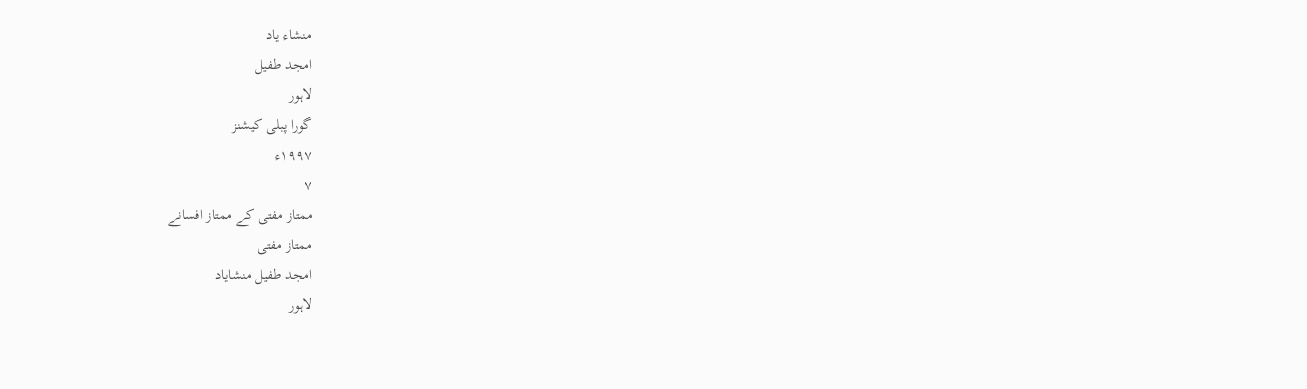منشاء یاد
امجد طفیل
لاہور
گورا پبلی کیشنز
۱۹۹۷ء
۷
ممتاز مفتی کے ممتاز افسانے
ممتاز مفتی
امجد طفیل منشایاد
لاہور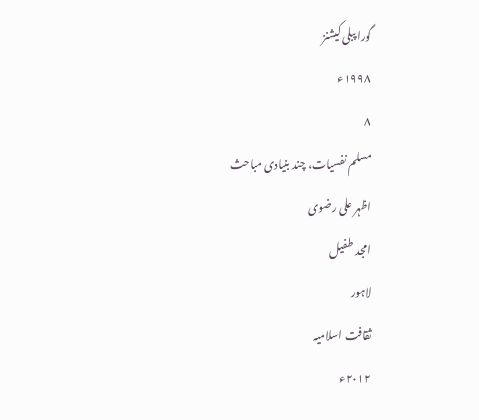گورا پبلی کیشنز
۱۹۹۸ء
۸
مسلم نفسیات، چند بنیادی مباحث
اظہر علی رضوی
امجد طفیل
لاہور
ثقافت اسلامیہ
۲۰۱۲ء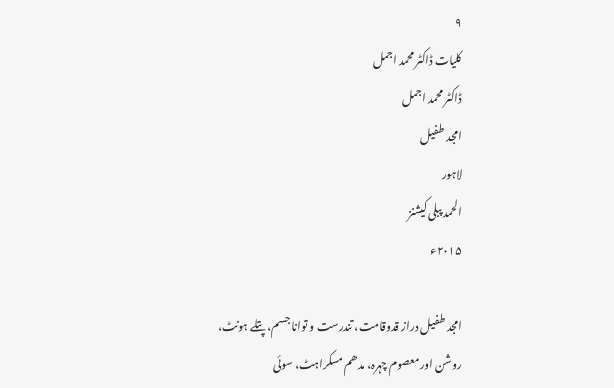۹
کلیات ڈاکٹر محمد اجمل
ڈاکٹر محمد اجمل
امجد طفیل
لاہور
الحمد پبلی کیشنز
۲۰۱۵ء

امجد طفیل دراز قدوقامت، تندرست و توانا جسم، پتلے ہونٹ، روشن اور معصوم چہرہ، مدھم مسکراہٹ، سوئی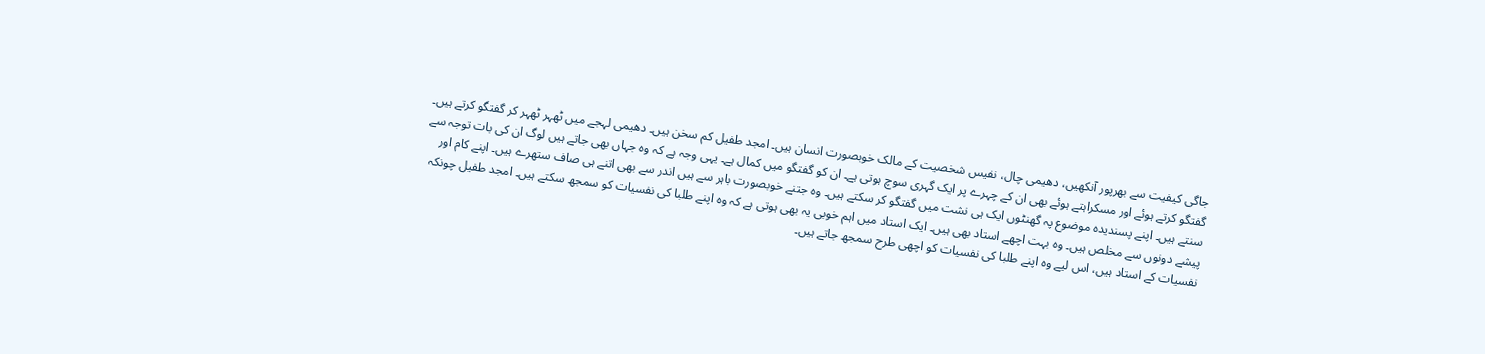جاگی کیفیت سے بھرپور آنکھیں، دھیمی چال، نفیس شخصیت کے مالک خوبصورت انسان ہیں۔ امجد طفیل کم سخن ہیں۔ دھیمی لہجے میں ٹھہر ٹھہر کر گفتگو کرتے ہیں۔ گفتگو کرتے ہوئے اور مسکراہتے ہوئے بھی ان کے چہرے پر ایک گہری سوچ ہوتی ہے۔ ان کو گفتگو میں کمال ہے۔ یہی وجہ ہے کہ وہ جہاں بھی جاتے ہیں لوگ ان کی بات توجہ سے سنتے ہیں۔ اپنے پسندیدہ موضوع پہ گھنٹوں ایک ہی نشت میں گفتگو کر سکتے ہیں۔ وہ جتنے خوبصورت باہر سے ہیں اندر سے بھی اتنے ہی صاف ستھرے ہیں۔ اپنے کام اور پیشے دونوں سے مخلص ہیں۔ وہ بہت اچھے استاد بھی ہیں۔ ایک استاد میں اہم خوبی یہ بھی ہوتی ہے کہ وہ اپنے طلبا کی نفسیات کو سمجھ سکتے ہیں۔ امجد طفیل چونکہ نفسیات کے استاد ہیں، اس لیے وہ اپنے طلبا کی نفسیات کو اچھی طرح سمجھ جاتے ہیں۔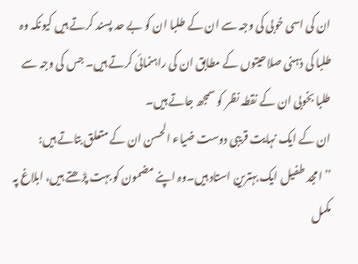ان کی اسی خوبی کی وجہ سے ان کے طلبا ان کو بے حد پسند کرتے ہیں کیونکہ وہ طلبا کی ذہنی صلاحیتوں کے مطابق ان کی راہنمائی کرتے ہیں۔ جس کی وجہ سے طلبا بخوبی ان کے نقطہ نظر کو سمجھ جاتے ہیں۔
ان کے ایک نہایت قریبی دوست ضیاء الحسن ان کے متعلق بتاتے ہیں:
’’امجد طفیل ایک بہترین استاد ہیں۔وہ اپنے مضمون کو بہت پڑھتے ہیں، ابلاغ پہ مکمل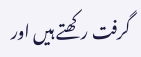گرفت رکھتے ہیں اور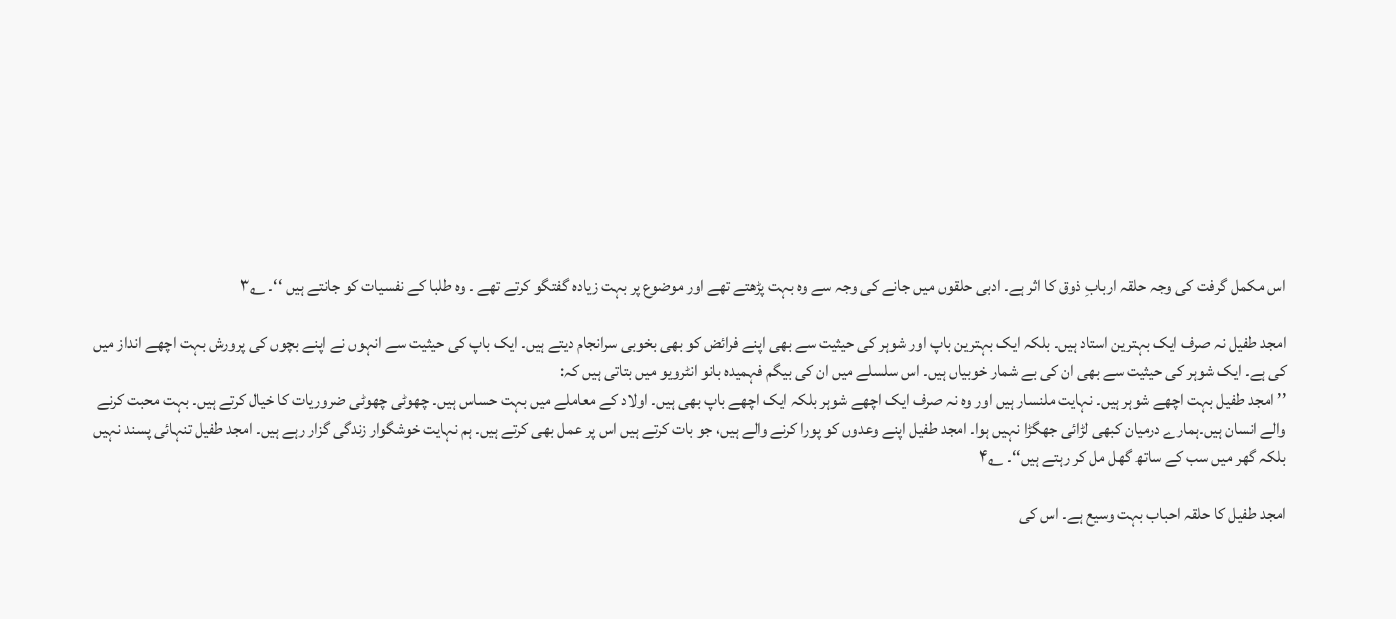اس مکمل گرفت کی وجہ حلقہ اربابِ ذوق کا اثر ہے۔ ادبی حلقوں میں جانے کی وجہ سے وہ بہت پڑھتے تھے اور موضوع پر بہت زیادہ گفتگو کرتے تھے ۔ وہ طلبا کے نفسیات کو جانتے ہیں ‘‘۔ ۳؂

امجد طفیل نہ صرف ایک بہترین استاد ہیں۔ بلکہ ایک بہترین باپ اور شوہر کی حیثیت سے بھی اپنے فرائض کو بھی بخوبی سرانجام دیتے ہیں۔ ایک باپ کی حیثیت سے انہوں نے اپنے بچوں کی پرورش بہت اچھے انداز میں کی ہے۔ ایک شوہر کی حیثیت سے بھی ان کی بے شمار خوبیاں ہیں۔ اس سلسلے میں ان کی بیگم فہمیدہ بانو انٹرویو میں بتاتی ہیں کہ:
’’ امجد طفیل بہت اچھے شوہر ہیں۔ نہایت ملنسار ہیں اور وہ نہ صرف ایک اچھے شوہر بلکہ ایک اچھے باپ بھی ہیں۔ اولاد کے معاملے میں بہت حساس ہیں۔ چھوٹی چھوٹی ضروریات کا خیال کرتے ہیں۔ بہت محبت کرنے والے انسان ہیں۔ہمارے درمیان کبھی لڑائی جھگڑا نہیں ہوا۔ امجد طفیل اپنے وعدوں کو پورا کرنے والے ہیں، جو بات کرتے ہیں اس پر عمل بھی کرتے ہیں۔ ہم نہایت خوشگوار زندگی گزار رہے ہیں۔ امجد طفیل تنہائی پسند نہیں بلکہ گھر میں سب کے ساتھ گھل مل کر رہتے ہیں‘‘۔ ۴؂

امجد طفیل کا حلقہ احباب بہت وسیع ہے۔ اس کی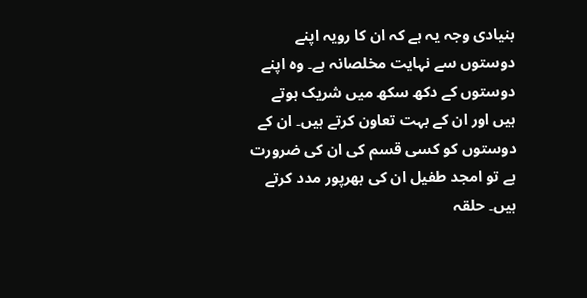بنیادی وجہ یہ ہے کہ ان کا رویہ اپنے دوستوں سے نہایت مخلصانہ ہے۔ وہ اپنے دوستوں کے دکھ سکھ میں شریک ہوتے ہیں اور ان کے بہت تعاون کرتے ہیں۔ ان کے دوستوں کو کسی قسم کی ان کی ضرورت ہے تو امجد طفیل ان کی بھرپور مدد کرتے ہیں۔ حلقہ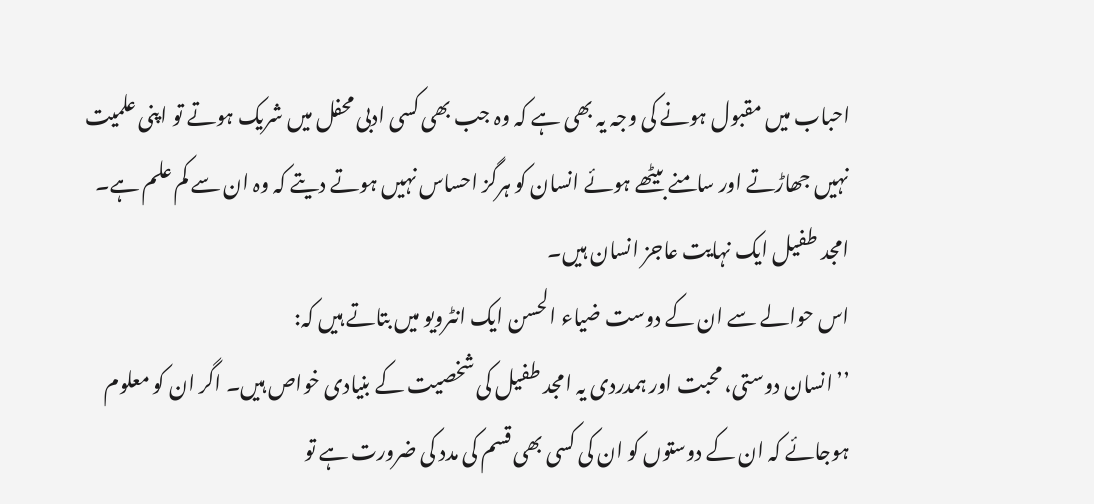احباب میں مقبول ہونے کی وجہ یہ بھی ہے کہ وہ جب بھی کسی ادبی محفل میں شریک ہوتے تو اپنی علمیت نہیں جھاڑتے اور سامنے بیٹھے ہوئے انسان کو ہرگز احساس نہیں ہوتے دیتے کہ وہ ان سے کم علم ہے۔ امجد طفیل ایک نہایت عاجز انسان ہیں۔
اس حوالے سے ان کے دوست ضیاء الحسن ایک انٹرویو میں بتاتے ہیں کہ:
’’انسان دوستی، محبت اور ہمدردی یہ امجد طفیل کی شخصیت کے بنیادی خواص ہیں۔ اگر ان کو معلوم ہوجائے کہ ان کے دوستوں کو ان کی کسی بھی قسم کی مدد کی ضرورت ہے تو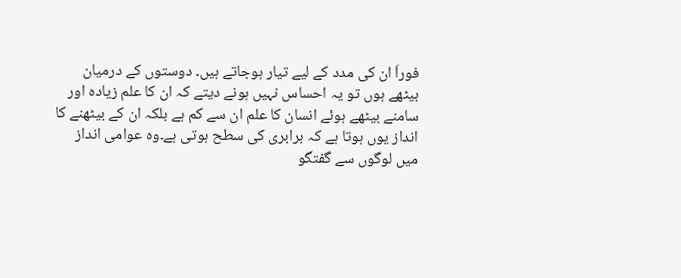فوراَ ان کی مدد کے لیے تیار ہوجاتے ہیں۔ دوستوں کے درمیان بیٹھے ہوں تو یہ احساس نہیں ہونے دیتے کہ ان کا علم زیادہ اور سامنے بیٹھے ہوئے انسان کا علم ان سے کم ہے بلکہ ان کے بیٹھنے کا انداز یوں ہوتا ہے کہ برابری کی سطح ہوتی ہے۔وہ عوامی انداز میں لوگوں سے گفتگو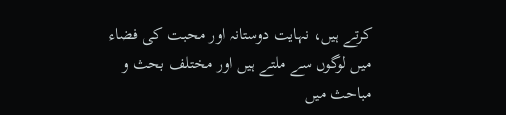کرتے ہیں، نہایت دوستانہ اور محبت کی فضاء میں لوگوں سے ملتے ہیں اور مختلف بحث و مباحث میں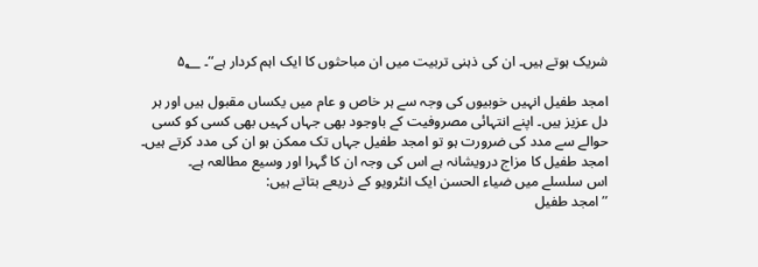شریک ہوتے ہیں۔ ان کی ذہنی تربیت میں ان مباحثوں کا ایک اہم کردار ہے‘‘۔ ۵؂

امجد طفیل انہیں خوبیوں کی وجہ سے ہر خاص و عام میں یکساں مقبول ہیں اور ہر دل عزیز ہیں۔ اپنے انتہائی مصروفیت کے باوجود بھی جہاں کہیں بھی کسی کو کسی حوالے سے مدد کی ضرورت ہو تو امجد طفیل جہاں تک ممکن ہو ان کی مدد کرتے ہیں۔ امجد طفیل کا مزاج درویشانہ ہے اس کی وجہ ان کا گہرا اور وسیع مطالعہ ہے۔
اس سلسلے میں ضیاء الحسن ایک انٹرویو کے ذریعے بتاتے ہیں:
’’امجد طفیل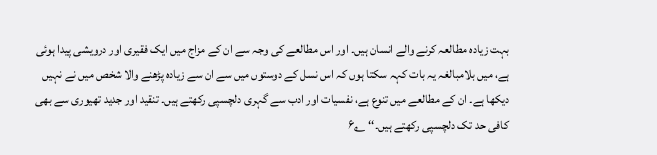بہت زیادہ مطالعہ کرنے والے انسان ہیں۔ اور اس مطالعے کی وجہ سے ان کے مزاج میں ایک فقیری اور درویشی پیدا ہوئی ہے، میں بلامبالغہ یہ بات کہہ سکتا ہوں کہ اس نسل کے دوستوں میں سے ان سے زیادہ پڑھنے والا شخص میں نے نہیں دیکھا ہے۔ ان کے مطالعے میں تنوع ہے، نفسیات اور ادب سے گہری دلچسپی رکھتے ہیں۔ تنقید اور جدید تھیوری سے بھی کافی حد تک دلچسپی رکھتے ہیں۔‘‘ ۶؂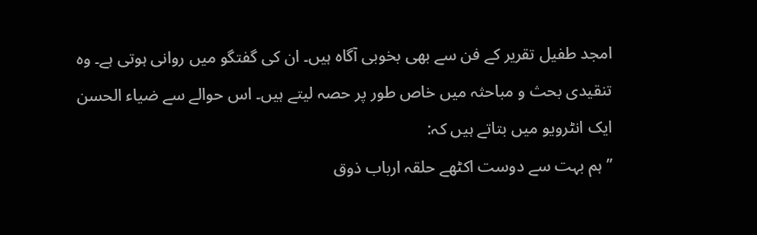امجد طفیل تقریر کے فن سے بھی بخوبی آگاہ ہیں۔ ان کی گفتگو میں روانی ہوتی ہے۔ وہ تنقیدی بحث و مباحثہ میں خاص طور پر حصہ لیتے ہیں۔ اس حوالے سے ضیاء الحسن ایک انٹرویو میں بتاتے ہیں کہ:
’’ ہم بہت سے دوست اکٹھے حلقہ ارباب ذوق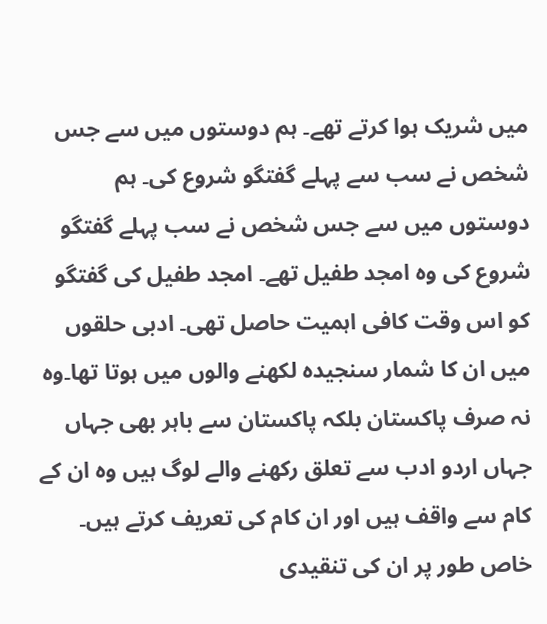میں شریک ہوا کرتے تھے۔ ہم دوستوں میں سے جس شخص نے سب سے پہلے گفتگو شروع کی۔ ہم دوستوں میں سے جس شخص نے سب پہلے گفتگو شروع کی وہ امجد طفیل تھے۔ امجد طفیل کی گفتگو کو اس وقت کافی اہمیت حاصل تھی۔ ادبی حلقوں میں ان کا شمار سنجیدہ لکھنے والوں میں ہوتا تھا۔وہ نہ صرف پاکستان بلکہ پاکستان سے باہر بھی جہاں جہاں اردو ادب سے تعلق رکھنے والے لوگ ہیں وہ ان کے کام سے واقف ہیں اور ان کام کی تعریف کرتے ہیں۔ خاص طور پر ان کی تنقیدی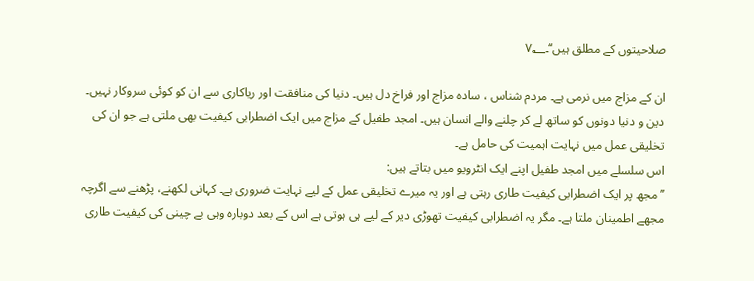صلاحیتوں کے مطلق ہیں‘‘۔۷؂

ان کے مزاج میں نرمی ہے۔ مردم شناس ، سادہ مزاج اور فراخ دل ہیں۔ دنیا کی منافقت اور ریاکاری سے ان کو کوئی سروکار نہیں۔ دین و دنیا دونوں کو ساتھ لے کر چلنے والے انسان ہیں۔ امجد طفیل کے مزاج میں ایک اضطرابی کیفیت بھی ملتی ہے جو ان کی تخلیقی عمل میں نہایت اہمیت کی حامل ہے۔
اس سلسلے میں امجد طفیل اپنے ایک انٹرویو میں بتاتے ہیں:
’’مجھ پر ایک اضطرابی کیفیت طاری رہتی ہے اور یہ میرے تخلیقی عمل کے لیے نہایت ضروری ہے۔ کہانی لکھنے، پڑھنے سے اگرچہ مجھے اطمینان ملتا ہے۔ مگر یہ اضطرابی کیفیت تھوڑی دیر کے لیے ہی ہوتی ہے اس کے بعد دوبارہ وہی بے چینی کی کیفیت طاری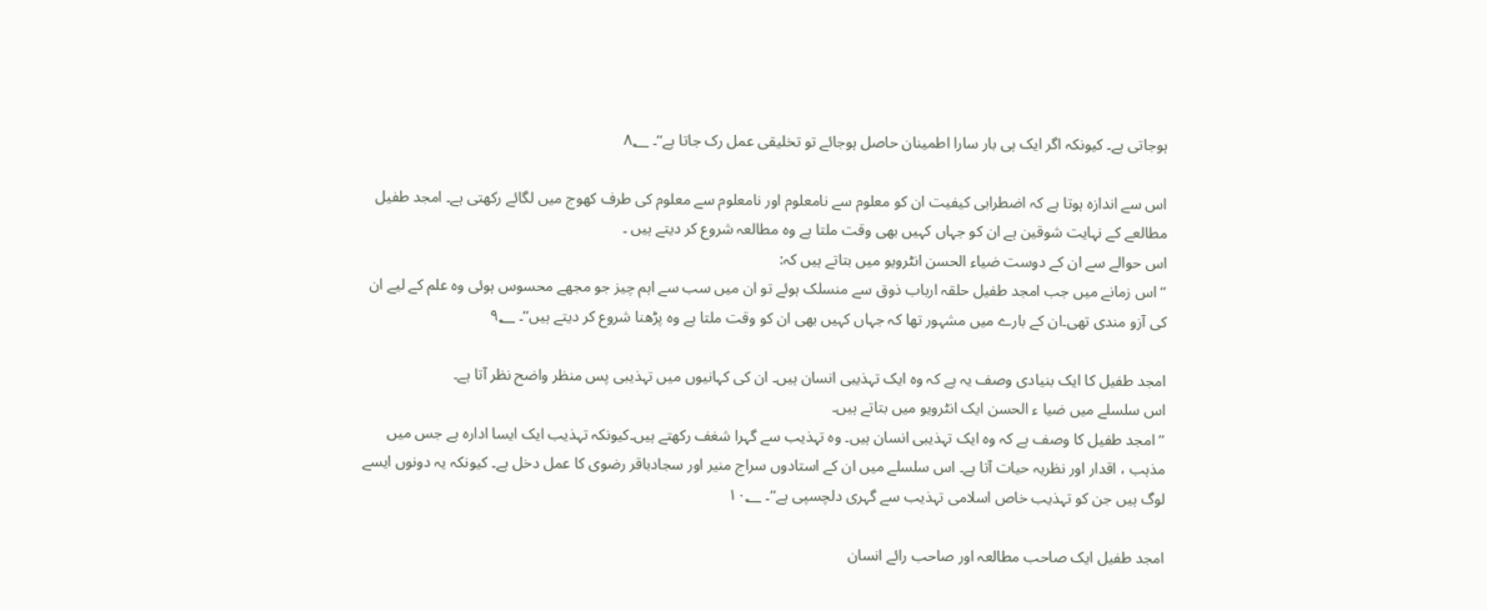ہوجاتی ہے۔ کیونکہ اگر ایک ہی بار سارا اطمینان حاصل ہوجائے تو تخلیقی عمل رک جاتا ہے‘‘۔ ۸؂

اس سے اندازہ ہوتا ہے کہ اضطرابی کیفیت ان کو معلوم سے نامعلوم اور نامعلوم سے معلوم کی طرف کھوج میں لگائے رکھتی ہے۔ امجد طفیل مطالعے کے نہایت شوقین ہے ان کو جہاں کہیں بھی وقت ملتا ہے وہ مطالعہ شروع کر دیتے ہیں ۔
اس حوالے سے ان کے دوست ضیاء الحسن انٹرویو میں بتاتے ہیں کہ:
’’ اس زمانے میں جب امجد طفیل حلقہ ارباب ذوق سے منسلک ہوئے تو ان میں سب سے اہم چیز جو مجھے محسوس ہوئی وہ علم کے لیے ان کی آزو مندی تھی۔ان کے بارے میں مشہور تھا کہ جہاں کہیں بھی ان کو وقت ملتا ہے وہ پڑھنا شروع کر دیتے ہیں‘‘۔ ۹؂

امجد طفیل کا ایک بنیادی وصف یہ ہے کہ وہ ایک تہذیبی انسان ہیں۔ ان کی کہانیوں میں تہذیبی پس منظر واضح نظر آتا ہے۔
اس سلسلے میں ضیا ء الحسن ایک انٹرویو میں بتاتے ہیں۔
’’ امجد طفیل کا وصف ہے کہ وہ ایک تہذیبی انسان ہیں۔ وہ تہذیب سے گہرا شغف رکھتے ہیں۔کیونکہ تہذیب ایک ایسا ادارہ ہے جس میں مذہب ، اقدار اور نظریہ حیات آتا ہے۔ اس سلسلے میں ان کے استادوں سراج منیر اور سجادباقر رضوی کا عمل دخل ہے۔ کیونکہ یہ دونوں ایسے لوگ ہیں جن کو تہذیب خاص اسلامی تہذیب سے گہری دلچسپی ہے‘‘۔ ۱۰؂

امجد طفیل ایک صاحب مطالعہ اور صاحب رائے انسان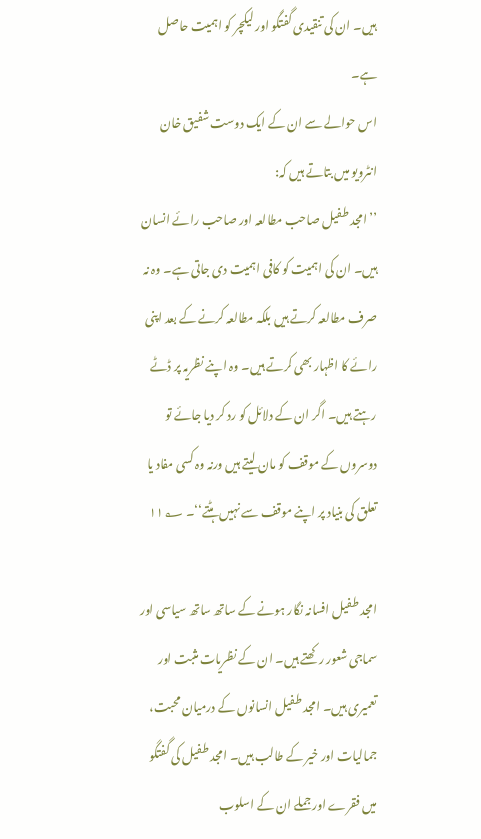ہیں۔ ان کی تنقیدی گفتگو اور لیکچر کو اہمیت حاصل ہے۔
اس حوالے سے ان کے ایک دوست شفیق خان انٹرویو میں بتاتے ہیں کہ:
’’امجد طفیل صاحب مطالعہ اور صاحب رائے انسان ہیں۔ ان کی اہمیت کو کافی اہمیت دی جاتی ہے۔ وہ نہ صرف مطالعہ کرتے ہیں بلکہ مطالعہ کرنے کے بعد اپنی رائے کا اظہار بھی کرتے ہیں۔ وہ اپنے نظریہ پر ڈٹے رہتے ہیں۔ اگر ان کے دلائل کو رد کر دیا جائے تو دوسروں کے موقف کو مان لیتے ہیں ورنہ وہ کسی مفاد یا تعلق کی بنیاد پر اپنے موقف سے نہیں ہٹتے‘‘۔ ۱۱؂

امجد طفیل افسانہ نگار ہونے کے ساتھ ساتھ سیاسی اور سماجی شعور رکھتے ہیں۔ ان کے نظریات مثبت اور تعمیری ہیں۔ امجد طفیل انسانوں کے درمیان محبت، جمالیات اور خیر کے طالب ہیں۔ امجد طفیل کی گفتگو میں فقرے اور جملے ان کے اسلوب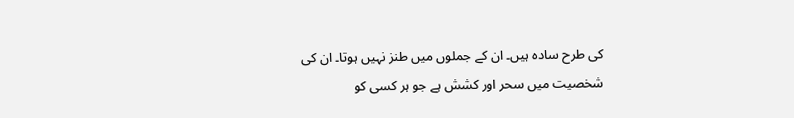کی طرح سادہ ہیں۔ ان کے جملوں میں طنز نہیں ہوتا۔ ان کی شخصیت میں سحر اور کشش ہے جو ہر کسی کو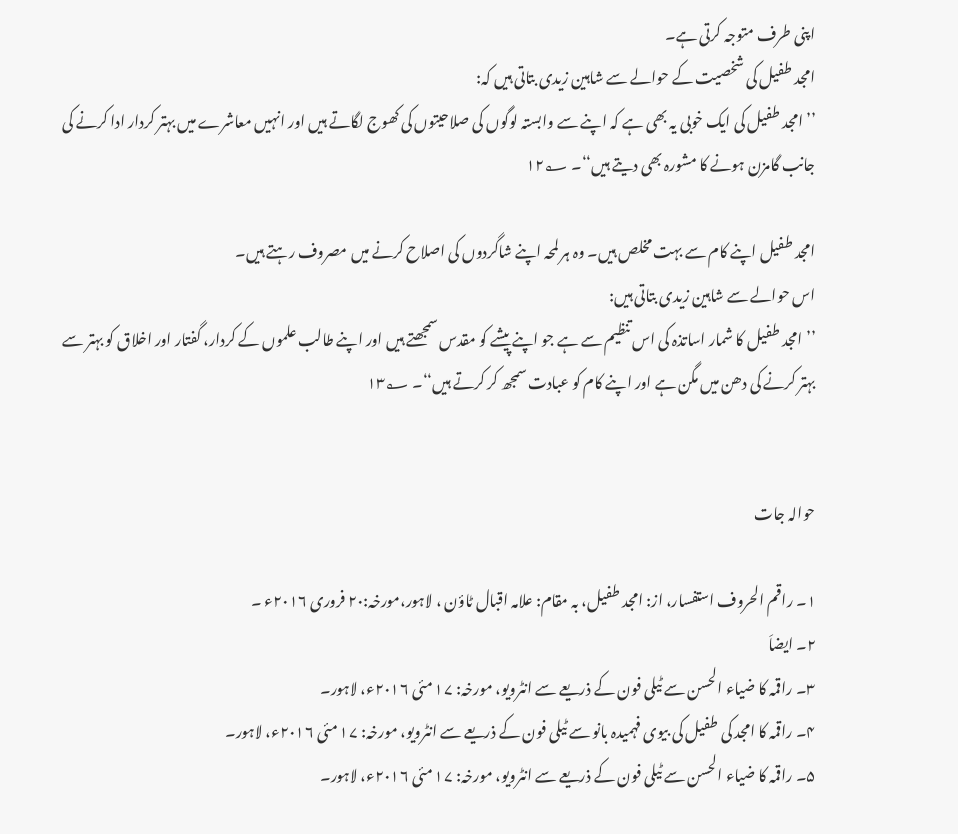اپنی طرف متوجہ کرتی ہے۔
امجد طفیل کی شخصیت کے حوالے سے شاہین زیدی بتاتی ہیں کہ:
’’ امجد طفیل کی ایک خوبی یہ بھی ہے کہ اپنے سے وابستہ لوگوں کی صلاحیتوں کی کھوج لگاتے ہیں اور انہیں معاشرے میں بہتر کردار ادا کرنے کی جانب گامزن ہونے کا مشورہ بھی دیتے ہیں‘‘۔ ۱۲؂

امجد طفیل اپنے کام سے بہت مخلص ہیں۔ وہ ہر لمحہ اپنے شاگردوں کی اصلاح کرنے میں مصروف رہتے ہیں۔
اس حوالے سے شاہین زیدی بتاتی ہیں:
’’امجد طفیل کا شمار اساتذہ کی اس تنظیم سے ہے جو اپنے پیشے کو مقدس سمجھتے ہیں اور اپنے طالب علموں کے کردار، گفتار اور اخلاق کو بہتر سے بہتر کرنے کی دھن میں مگن ہے اور اپنے کام کو عبادت سمجھ کر کرتے ہیں‘‘۔ ۱۳؂


حوالہ جات

۱۔ راقم الحروف استفسار، از: امجد طفیل، بہ مقام: علامہ اقبال ٹاؤن ، لاہور،مورخہ:۲۰ فروری ۲۰۱۶ء ۔
۲۔ ایضاَ
۳۔ راقمہ کا ضیاء الحسن سے ٹیلی فون کے ذریعے سے انٹرویو، مورخہ: ۱۷ مئی ۲۰۱۶ء، لاہور۔
۴۔ راقمہ کا امجد کی طفیل کی بیوی فہمیدہ بانو سے ٹیلی فون کے ذریعے سے انٹرویو، مورخہ: ۱۷ مئی ۲۰۱۶ء، لاہور۔
۵۔ راقمہ کا ضیاء الحسن سے ٹیلی فون کے ذریعے سے انٹرویو، مورخہ: ۱۷ مئی ۲۰۱۶ء، لاہور۔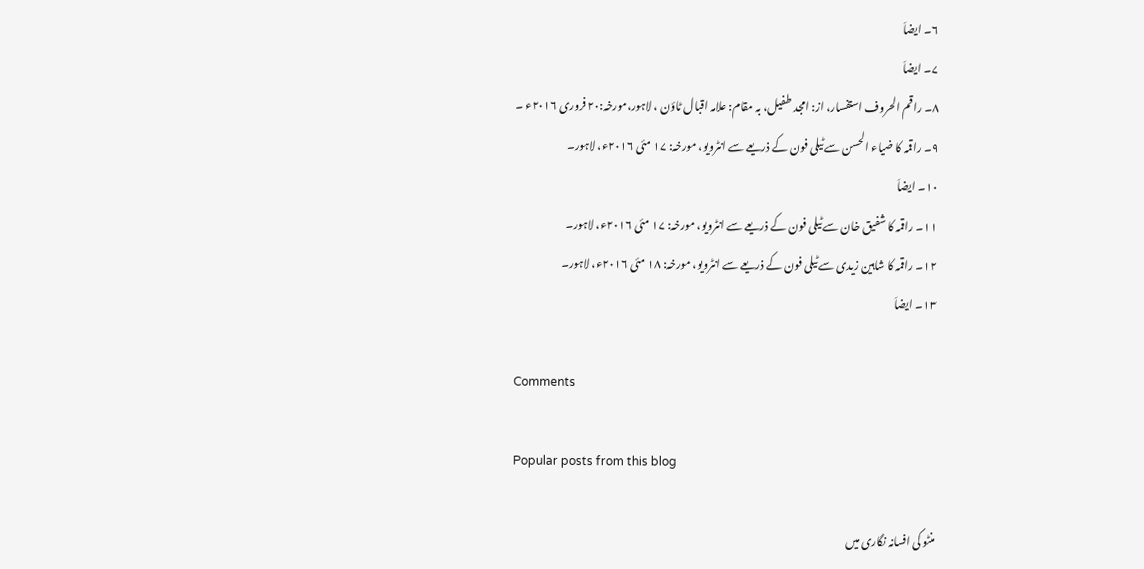۶۔ ایضاَ
۷۔ ایضاَ
۸۔ راقم الحروف استفسار، از: امجد طفیل، بہ مقام: علامہ اقبال ٹاؤن ، لاہور،مورخہ:۲۰ فروری ۲۰۱۶ء ۔
۹۔ راقمہ کا ضیاء الحسن سے ٹیلی فون کے ذریعے سے انٹرویو، مورخہ: ۱۷ مئی ۲۰۱۶ء، لاہور۔
۱۰۔ ایضاَ
۱۱۔ راقمہ کا شفیق خان سے ٹیلی فون کے ذریعے سے انٹرویو، مورخہ: ۱۷ مئی ۲۰۱۶ء، لاہور۔
۱۲۔ راقمہ کا شاہین زیدی سے ٹیلی فون کے ذریعے سے انٹرویو، مورخہ: ۱۸ مئی ۲۰۱۶ء، لاہور۔
۱۳۔ ایضاَ

Comments

Popular posts from this blog

منٹو کی افسانہ نگاری میں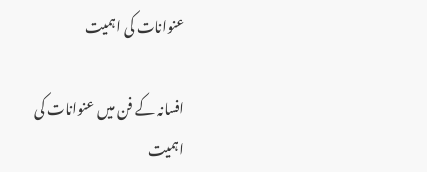عنوانات کی اہمیت

افسانہ کے فن میں عنوانات کی اہمیت